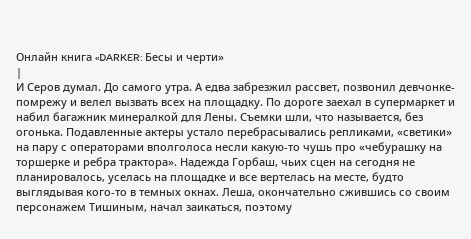Онлайн книга «DARKER: Бесы и черти»
|
И Серов думал. До самого утра. А едва забрезжил рассвет, позвонил девчонке-помрежу и велел вызвать всех на площадку. По дороге заехал в супермаркет и набил багажник минералкой для Лены. Съемки шли, что называется, без огонька. Подавленные актеры устало перебрасывались репликами, «светики» на пару с операторами вполголоса несли какую-то чушь про «чебурашку на торшерке и ребра трактора». Надежда Горбаш, чьих сцен на сегодня не планировалось, уселась на площадке и все вертелась на месте, будто выглядывая кого-то в темных окнах. Леша, окончательно сжившись со своим персонажем Тишиным, начал заикаться, поэтому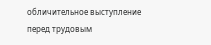обличительное выступление перед трудовым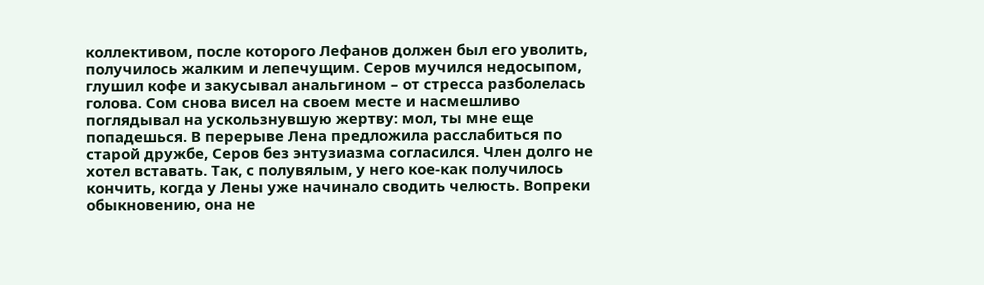коллективом, после которого Лефанов должен был его уволить, получилось жалким и лепечущим. Серов мучился недосыпом, глушил кофе и закусывал анальгином – от стресса разболелась голова. Сом снова висел на своем месте и насмешливо поглядывал на ускользнувшую жертву: мол, ты мне еще попадешься. В перерыве Лена предложила расслабиться по старой дружбе, Серов без энтузиазма согласился. Член долго не хотел вставать. Так, с полувялым, у него кое-как получилось кончить, когда у Лены уже начинало сводить челюсть. Вопреки обыкновению, она не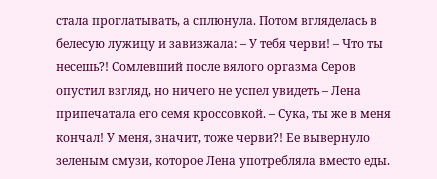стала проглатывать, а сплюнула. Потом вгляделась в белесую лужицу и завизжала: – У тебя черви! – Что ты несешь?! Сомлевший после вялого оргазма Серов опустил взгляд, но ничего не успел увидеть – Лена припечатала его семя кроссовкой. – Сука, ты же в меня кончал! У меня, значит, тоже черви?! Ее вывернуло зеленым смузи, которое Лена употребляла вместо еды.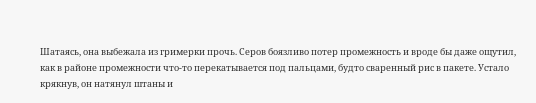Шатаясь, она выбежала из гримерки прочь. Серов боязливо потер промежность и вроде бы даже ощутил, как в районе промежности что-то перекатывается под пальцами, будто сваренный рис в пакете. Устало крякнув, он натянул штаны и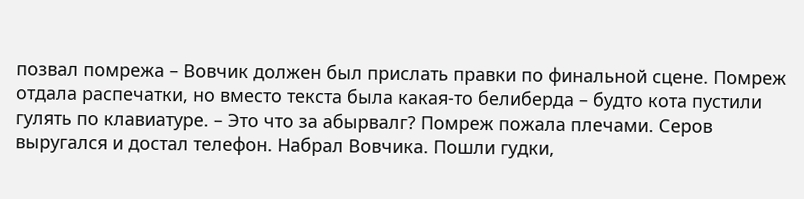позвал помрежа – Вовчик должен был прислать правки по финальной сцене. Помреж отдала распечатки, но вместо текста была какая-то белиберда – будто кота пустили гулять по клавиатуре. – Это что за абырвалг? Помреж пожала плечами. Серов выругался и достал телефон. Набрал Вовчика. Пошли гудки,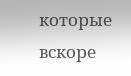которые вскоре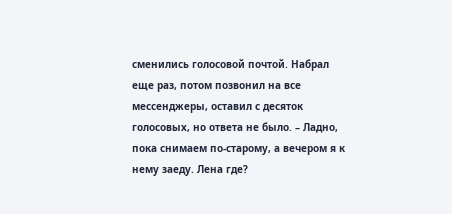сменились голосовой почтой. Набрал еще раз, потом позвонил на все мессенджеры, оставил с десяток голосовых, но ответа не было. – Ладно, пока снимаем по-старому, а вечером я к нему заеду. Лена где?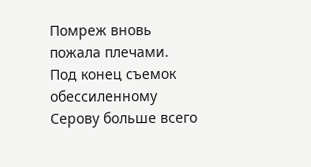Помреж вновь пожала плечами. Под конец съемок обессиленному Серову больше всего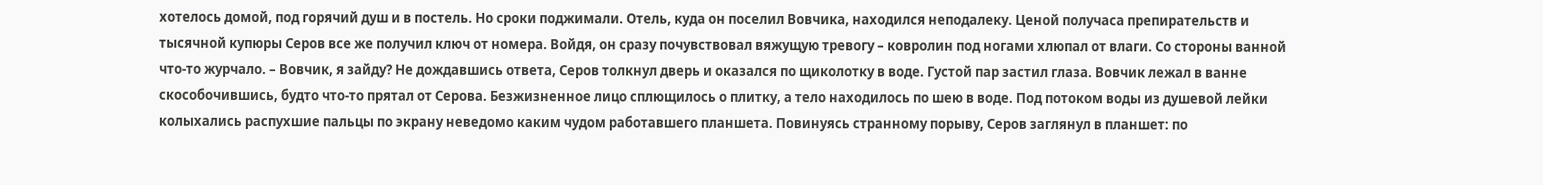хотелось домой, под горячий душ и в постель. Но сроки поджимали. Отель, куда он поселил Вовчика, находился неподалеку. Ценой получаса препирательств и тысячной купюры Серов все же получил ключ от номера. Войдя, он сразу почувствовал вяжущую тревогу – ковролин под ногами хлюпал от влаги. Со стороны ванной что-то журчало. – Вовчик, я зайду? Не дождавшись ответа, Серов толкнул дверь и оказался по щиколотку в воде. Густой пар застил глаза. Вовчик лежал в ванне скособочившись, будто что-то прятал от Серова. Безжизненное лицо сплющилось о плитку, а тело находилось по шею в воде. Под потоком воды из душевой лейки колыхались распухшие пальцы по экрану неведомо каким чудом работавшего планшета. Повинуясь странному порыву, Серов заглянул в планшет: по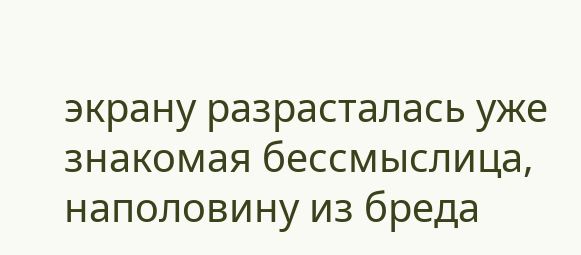экрану разрасталась уже знакомая бессмыслица, наполовину из бреда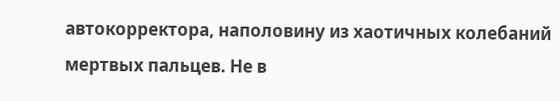автокорректора, наполовину из хаотичных колебаний мертвых пальцев. Не в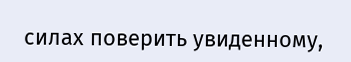силах поверить увиденному,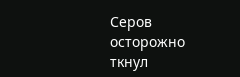Серов осторожно ткнул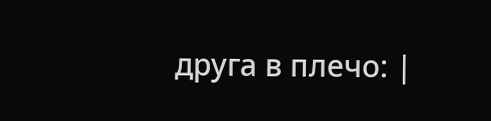друга в плечо: |